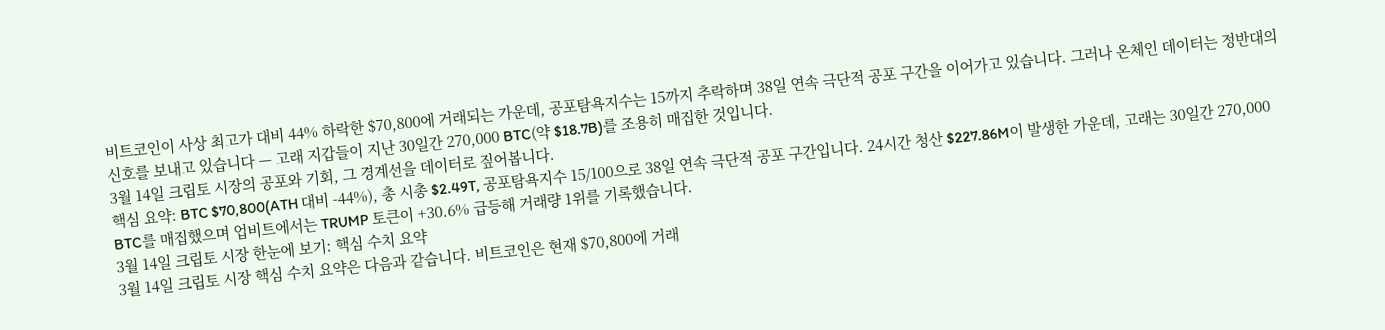비트코인이 사상 최고가 대비 44% 하락한 $70,800에 거래되는 가운데, 공포탐욕지수는 15까지 추락하며 38일 연속 극단적 공포 구간을 이어가고 있습니다. 그러나 온체인 데이터는 정반대의 신호를 보내고 있습니다 — 고래 지갑들이 지난 30일간 270,000 BTC(약 $18.7B)를 조용히 매집한 것입니다.
3월 14일 크립토 시장의 공포와 기회, 그 경계선을 데이터로 짚어봅니다.
핵심 요약: BTC $70,800(ATH 대비 -44%), 총 시총 $2.49T, 공포탐욕지수 15/100으로 38일 연속 극단적 공포 구간입니다. 24시간 청산 $227.86M이 발생한 가운데, 고래는 30일간 270,000 BTC를 매집했으며 업비트에서는 TRUMP 토큰이 +30.6% 급등해 거래량 1위를 기록했습니다.
3월 14일 크립토 시장 한눈에 보기: 핵심 수치 요약
3월 14일 크립토 시장 핵심 수치 요약은 다음과 같습니다. 비트코인은 현재 $70,800에 거래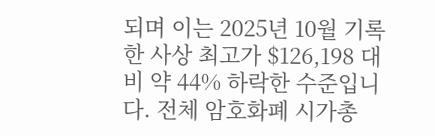되며 이는 2025년 10월 기록한 사상 최고가 $126,198 대비 약 44% 하락한 수준입니다. 전체 암호화폐 시가총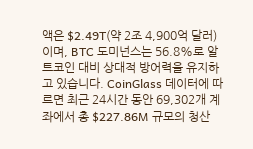액은 $2.49T(약 2조 4,900억 달러)이며, BTC 도미넌스는 56.8%로 알트코인 대비 상대적 방어력을 유지하고 있습니다. CoinGlass 데이터에 따르면 최근 24시간 동안 69,302개 계좌에서 총 $227.86M 규모의 청산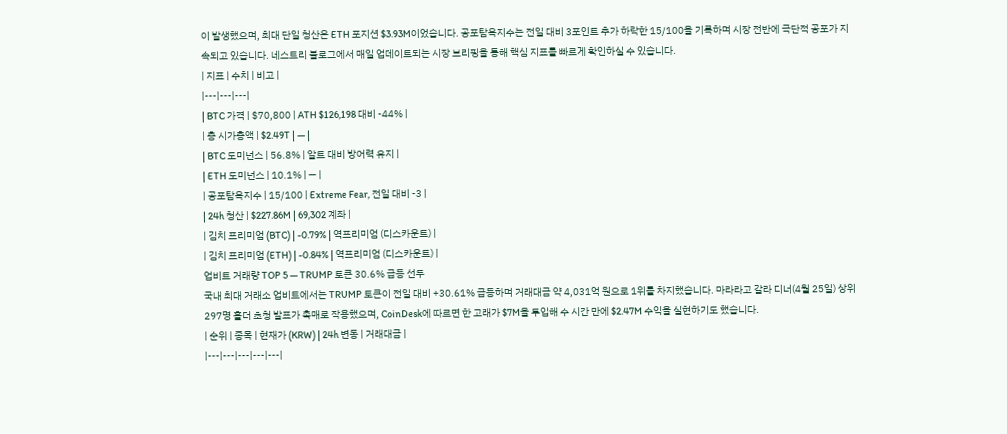이 발생했으며, 최대 단일 청산은 ETH 포지션 $3.93M이었습니다. 공포탐욕지수는 전일 대비 3포인트 추가 하락한 15/100을 기록하며 시장 전반에 극단적 공포가 지속되고 있습니다. 네스트리 블로그에서 매일 업데이트되는 시장 브리핑을 통해 핵심 지표를 빠르게 확인하실 수 있습니다.
| 지표 | 수치 | 비고 |
|---|---|---|
| BTC 가격 | $70,800 | ATH $126,198 대비 -44% |
| 총 시가총액 | $2.49T | — |
| BTC 도미넌스 | 56.8% | 알트 대비 방어력 유지 |
| ETH 도미넌스 | 10.1% | — |
| 공포탐욕지수 | 15/100 | Extreme Fear, 전일 대비 -3 |
| 24h 청산 | $227.86M | 69,302 계좌 |
| 김치 프리미엄 (BTC) | -0.79% | 역프리미엄 (디스카운트) |
| 김치 프리미엄 (ETH) | -0.84% | 역프리미엄 (디스카운트) |
업비트 거래량 TOP 5 — TRUMP 토큰 30.6% 급등 선두
국내 최대 거래소 업비트에서는 TRUMP 토큰이 전일 대비 +30.61% 급등하며 거래대금 약 4,031억 원으로 1위를 차지했습니다. 마라라고 갈라 디너(4월 25일) 상위 297명 홀더 초청 발표가 촉매로 작용했으며, CoinDesk에 따르면 한 고래가 $7M을 투입해 수 시간 만에 $2.47M 수익을 실현하기도 했습니다.
| 순위 | 종목 | 현재가 (KRW) | 24h 변동 | 거래대금 |
|---|---|---|---|---|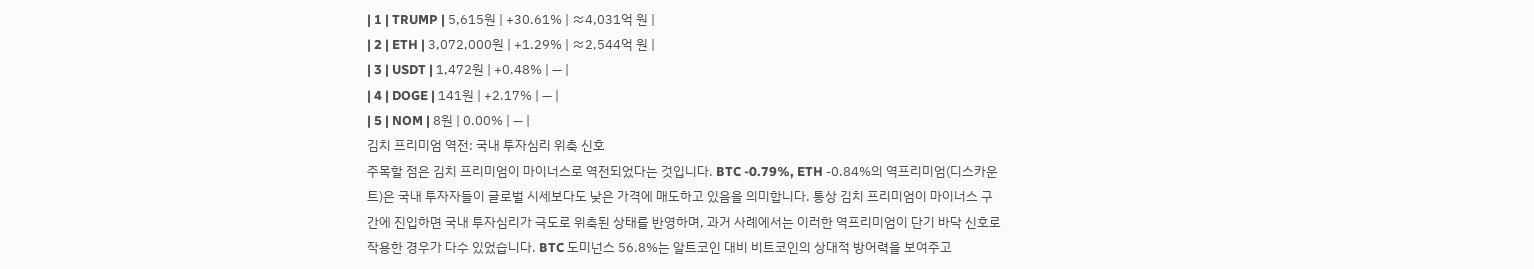| 1 | TRUMP | 5,615원 | +30.61% | ≈4,031억 원 |
| 2 | ETH | 3,072,000원 | +1.29% | ≈2,544억 원 |
| 3 | USDT | 1,472원 | +0.48% | — |
| 4 | DOGE | 141원 | +2.17% | — |
| 5 | NOM | 8원 | 0.00% | — |
김치 프리미엄 역전: 국내 투자심리 위축 신호
주목할 점은 김치 프리미엄이 마이너스로 역전되었다는 것입니다. BTC -0.79%, ETH -0.84%의 역프리미엄(디스카운트)은 국내 투자자들이 글로벌 시세보다도 낮은 가격에 매도하고 있음을 의미합니다. 통상 김치 프리미엄이 마이너스 구간에 진입하면 국내 투자심리가 극도로 위축된 상태를 반영하며, 과거 사례에서는 이러한 역프리미엄이 단기 바닥 신호로 작용한 경우가 다수 있었습니다. BTC 도미넌스 56.8%는 알트코인 대비 비트코인의 상대적 방어력을 보여주고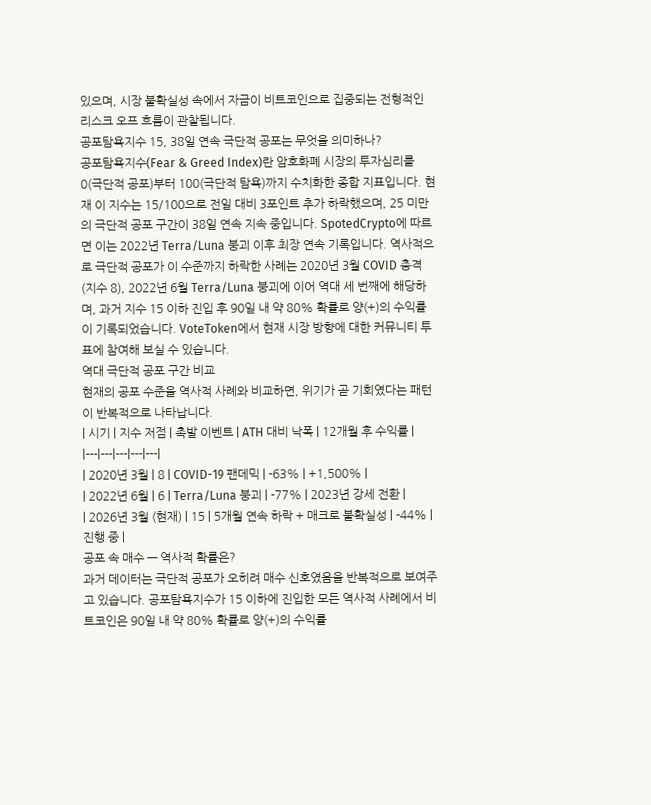있으며, 시장 불확실성 속에서 자금이 비트코인으로 집중되는 전형적인 리스크 오프 흐름이 관찰됩니다.
공포탐욕지수 15, 38일 연속 극단적 공포는 무엇을 의미하나?
공포탐욕지수(Fear & Greed Index)란 암호화폐 시장의 투자심리를 0(극단적 공포)부터 100(극단적 탐욕)까지 수치화한 종합 지표입니다. 현재 이 지수는 15/100으로 전일 대비 3포인트 추가 하락했으며, 25 미만의 극단적 공포 구간이 38일 연속 지속 중입니다. SpotedCrypto에 따르면 이는 2022년 Terra/Luna 붕괴 이후 최장 연속 기록입니다. 역사적으로 극단적 공포가 이 수준까지 하락한 사례는 2020년 3월 COVID 충격(지수 8), 2022년 6월 Terra/Luna 붕괴에 이어 역대 세 번째에 해당하며, 과거 지수 15 이하 진입 후 90일 내 약 80% 확률로 양(+)의 수익률이 기록되었습니다. VoteToken에서 현재 시장 방향에 대한 커뮤니티 투표에 참여해 보실 수 있습니다.
역대 극단적 공포 구간 비교
현재의 공포 수준을 역사적 사례와 비교하면, 위기가 곧 기회였다는 패턴이 반복적으로 나타납니다.
| 시기 | 지수 저점 | 촉발 이벤트 | ATH 대비 낙폭 | 12개월 후 수익률 |
|---|---|---|---|---|
| 2020년 3월 | 8 | COVID-19 팬데믹 | -63% | +1,500% |
| 2022년 6월 | 6 | Terra/Luna 붕괴 | -77% | 2023년 강세 전환 |
| 2026년 3월 (현재) | 15 | 5개월 연속 하락 + 매크로 불확실성 | -44% | 진행 중 |
공포 속 매수 — 역사적 확률은?
과거 데이터는 극단적 공포가 오히려 매수 신호였음을 반복적으로 보여주고 있습니다. 공포탐욕지수가 15 이하에 진입한 모든 역사적 사례에서 비트코인은 90일 내 약 80% 확률로 양(+)의 수익률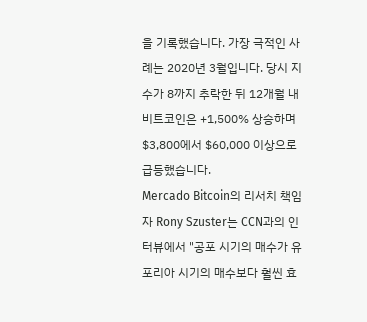을 기록했습니다. 가장 극적인 사례는 2020년 3월입니다. 당시 지수가 8까지 추락한 뒤 12개월 내 비트코인은 +1,500% 상승하며 $3,800에서 $60,000 이상으로 급등했습니다.
Mercado Bitcoin의 리서치 책임자 Rony Szuster는 CCN과의 인터뷰에서 "공포 시기의 매수가 유포리아 시기의 매수보다 훨씬 효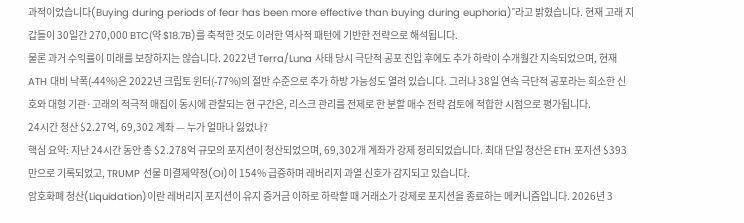과적이었습니다(Buying during periods of fear has been more effective than buying during euphoria)"라고 밝혔습니다. 현재 고래 지갑들이 30일간 270,000 BTC(약 $18.7B)를 축적한 것도 이러한 역사적 패턴에 기반한 전략으로 해석됩니다.
물론 과거 수익률이 미래를 보장하지는 않습니다. 2022년 Terra/Luna 사태 당시 극단적 공포 진입 후에도 추가 하락이 수개월간 지속되었으며, 현재 ATH 대비 낙폭(-44%)은 2022년 크립토 윈터(-77%)의 절반 수준으로 추가 하방 가능성도 열려 있습니다. 그러나 38일 연속 극단적 공포라는 희소한 신호와 대형 기관·고래의 적극적 매집이 동시에 관찰되는 현 구간은, 리스크 관리를 전제로 한 분할 매수 전략 검토에 적합한 시점으로 평가됩니다.
24시간 청산 $2.27억, 69,302 계좌 — 누가 얼마나 잃었나?
핵심 요약: 지난 24시간 동안 총 $2.278억 규모의 포지션이 청산되었으며, 69,302개 계좌가 강제 정리되었습니다. 최대 단일 청산은 ETH 포지션 $393만으로 기록되었고, TRUMP 선물 미결제약정(OI)이 154% 급증하며 레버리지 과열 신호가 감지되고 있습니다.
암호화폐 청산(Liquidation)이란 레버리지 포지션이 유지 증거금 이하로 하락할 때 거래소가 강제로 포지션을 종료하는 메커니즘입니다. 2026년 3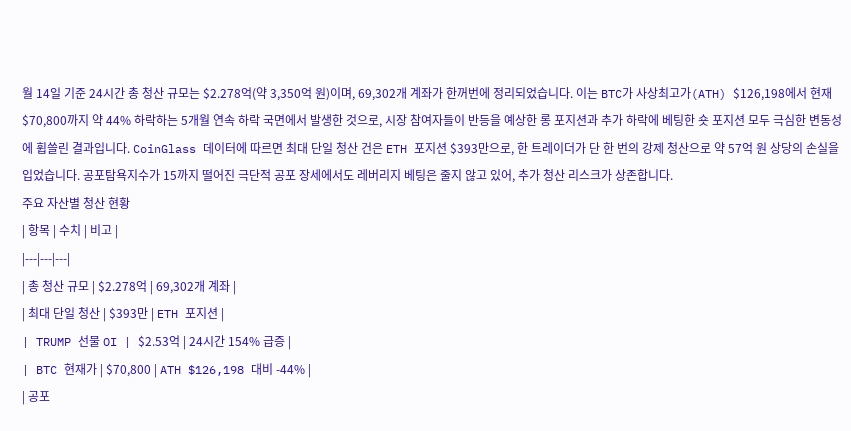월 14일 기준 24시간 총 청산 규모는 $2.278억(약 3,350억 원)이며, 69,302개 계좌가 한꺼번에 정리되었습니다. 이는 BTC가 사상최고가(ATH) $126,198에서 현재 $70,800까지 약 44% 하락하는 5개월 연속 하락 국면에서 발생한 것으로, 시장 참여자들이 반등을 예상한 롱 포지션과 추가 하락에 베팅한 숏 포지션 모두 극심한 변동성에 휩쓸린 결과입니다. CoinGlass 데이터에 따르면 최대 단일 청산 건은 ETH 포지션 $393만으로, 한 트레이더가 단 한 번의 강제 청산으로 약 57억 원 상당의 손실을 입었습니다. 공포탐욕지수가 15까지 떨어진 극단적 공포 장세에서도 레버리지 베팅은 줄지 않고 있어, 추가 청산 리스크가 상존합니다.
주요 자산별 청산 현황
| 항목 | 수치 | 비고 |
|---|---|---|
| 총 청산 규모 | $2.278억 | 69,302개 계좌 |
| 최대 단일 청산 | $393만 | ETH 포지션 |
| TRUMP 선물 OI | $2.53억 | 24시간 154% 급증 |
| BTC 현재가 | $70,800 | ATH $126,198 대비 -44% |
| 공포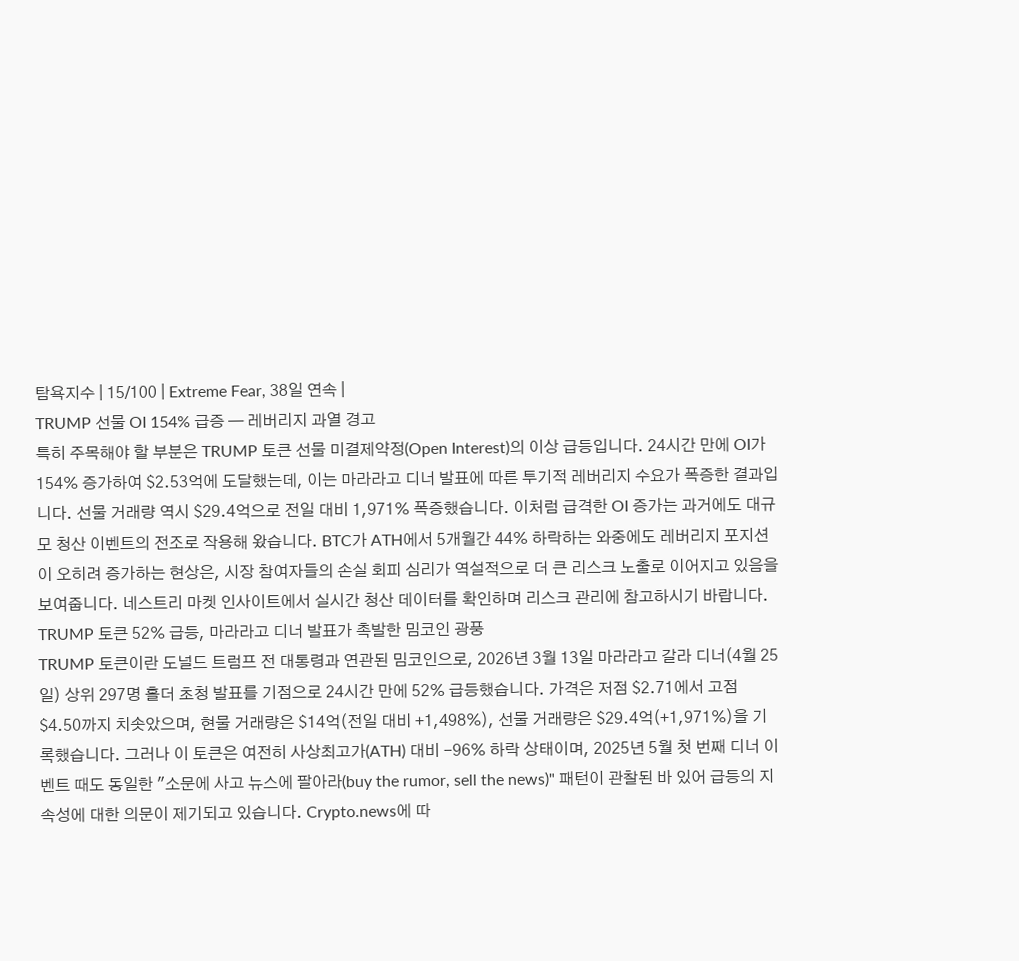탐욕지수 | 15/100 | Extreme Fear, 38일 연속 |
TRUMP 선물 OI 154% 급증 — 레버리지 과열 경고
특히 주목해야 할 부분은 TRUMP 토큰 선물 미결제약정(Open Interest)의 이상 급등입니다. 24시간 만에 OI가 154% 증가하여 $2.53억에 도달했는데, 이는 마라라고 디너 발표에 따른 투기적 레버리지 수요가 폭증한 결과입니다. 선물 거래량 역시 $29.4억으로 전일 대비 1,971% 폭증했습니다. 이처럼 급격한 OI 증가는 과거에도 대규모 청산 이벤트의 전조로 작용해 왔습니다. BTC가 ATH에서 5개월간 44% 하락하는 와중에도 레버리지 포지션이 오히려 증가하는 현상은, 시장 참여자들의 손실 회피 심리가 역설적으로 더 큰 리스크 노출로 이어지고 있음을 보여줍니다. 네스트리 마켓 인사이트에서 실시간 청산 데이터를 확인하며 리스크 관리에 참고하시기 바랍니다.
TRUMP 토큰 52% 급등, 마라라고 디너 발표가 촉발한 밈코인 광풍
TRUMP 토큰이란 도널드 트럼프 전 대통령과 연관된 밈코인으로, 2026년 3월 13일 마라라고 갈라 디너(4월 25일) 상위 297명 홀더 초청 발표를 기점으로 24시간 만에 52% 급등했습니다. 가격은 저점 $2.71에서 고점 $4.50까지 치솟았으며, 현물 거래량은 $14억(전일 대비 +1,498%), 선물 거래량은 $29.4억(+1,971%)을 기록했습니다. 그러나 이 토큰은 여전히 사상최고가(ATH) 대비 -96% 하락 상태이며, 2025년 5월 첫 번째 디너 이벤트 때도 동일한 "소문에 사고 뉴스에 팔아라(buy the rumor, sell the news)" 패턴이 관찰된 바 있어 급등의 지속성에 대한 의문이 제기되고 있습니다. Crypto.news에 따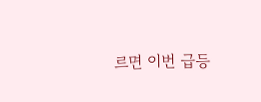르면 이번 급등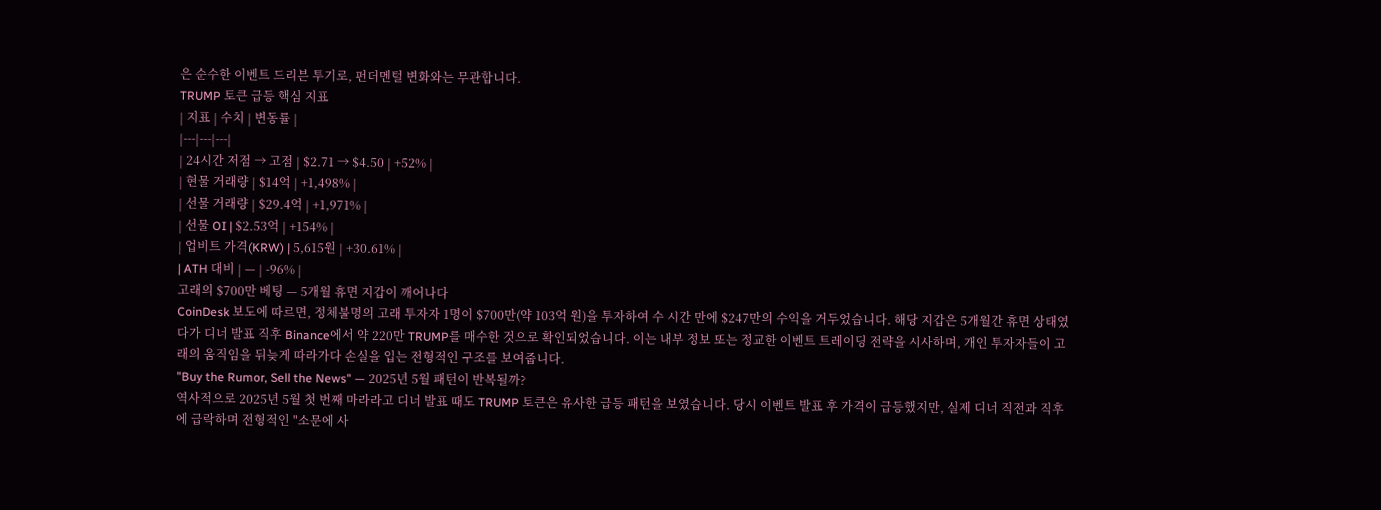은 순수한 이벤트 드리븐 투기로, 펀더멘털 변화와는 무관합니다.
TRUMP 토큰 급등 핵심 지표
| 지표 | 수치 | 변동률 |
|---|---|---|
| 24시간 저점 → 고점 | $2.71 → $4.50 | +52% |
| 현물 거래량 | $14억 | +1,498% |
| 선물 거래량 | $29.4억 | +1,971% |
| 선물 OI | $2.53억 | +154% |
| 업비트 가격(KRW) | 5,615원 | +30.61% |
| ATH 대비 | — | -96% |
고래의 $700만 베팅 — 5개월 휴면 지갑이 깨어나다
CoinDesk 보도에 따르면, 정체불명의 고래 투자자 1명이 $700만(약 103억 원)을 투자하여 수 시간 만에 $247만의 수익을 거두었습니다. 해당 지갑은 5개월간 휴면 상태였다가 디너 발표 직후 Binance에서 약 220만 TRUMP를 매수한 것으로 확인되었습니다. 이는 내부 정보 또는 정교한 이벤트 트레이딩 전략을 시사하며, 개인 투자자들이 고래의 움직임을 뒤늦게 따라가다 손실을 입는 전형적인 구조를 보여줍니다.
"Buy the Rumor, Sell the News" — 2025년 5월 패턴이 반복될까?
역사적으로 2025년 5월 첫 번째 마라라고 디너 발표 때도 TRUMP 토큰은 유사한 급등 패턴을 보였습니다. 당시 이벤트 발표 후 가격이 급등했지만, 실제 디너 직전과 직후에 급락하며 전형적인 "소문에 사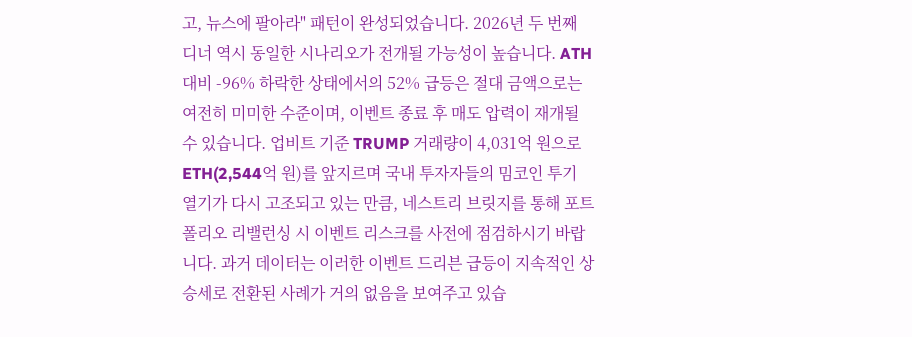고, 뉴스에 팔아라" 패턴이 완성되었습니다. 2026년 두 번째 디너 역시 동일한 시나리오가 전개될 가능성이 높습니다. ATH 대비 -96% 하락한 상태에서의 52% 급등은 절대 금액으로는 여전히 미미한 수준이며, 이벤트 종료 후 매도 압력이 재개될 수 있습니다. 업비트 기준 TRUMP 거래량이 4,031억 원으로 ETH(2,544억 원)를 앞지르며 국내 투자자들의 밈코인 투기 열기가 다시 고조되고 있는 만큼, 네스트리 브릿지를 통해 포트폴리오 리밸런싱 시 이벤트 리스크를 사전에 점검하시기 바랍니다. 과거 데이터는 이러한 이벤트 드리븐 급등이 지속적인 상승세로 전환된 사례가 거의 없음을 보여주고 있습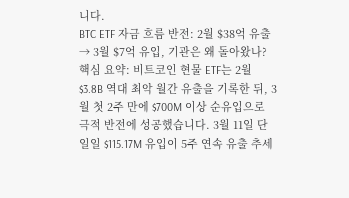니다.
BTC ETF 자금 흐름 반전: 2월 $38억 유출 → 3월 $7억 유입, 기관은 왜 돌아왔나?
핵심 요약: 비트코인 현물 ETF는 2월 $3.8B 역대 최악 월간 유출을 기록한 뒤, 3월 첫 2주 만에 $700M 이상 순유입으로 극적 반전에 성공했습니다. 3월 11일 단일일 $115.17M 유입이 5주 연속 유출 추세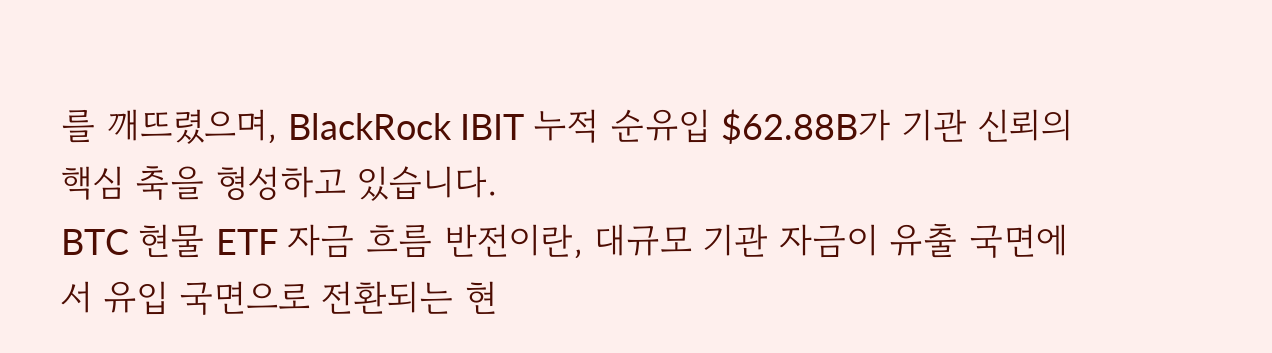를 깨뜨렸으며, BlackRock IBIT 누적 순유입 $62.88B가 기관 신뢰의 핵심 축을 형성하고 있습니다.
BTC 현물 ETF 자금 흐름 반전이란, 대규모 기관 자금이 유출 국면에서 유입 국면으로 전환되는 현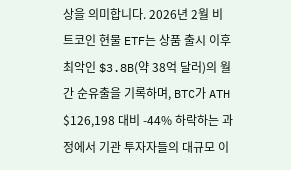상을 의미합니다. 2026년 2월 비트코인 현물 ETF는 상품 출시 이후 최악인 $3.8B(약 38억 달러)의 월간 순유출을 기록하며, BTC가 ATH $126,198 대비 -44% 하락하는 과정에서 기관 투자자들의 대규모 이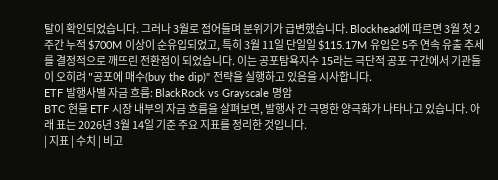탈이 확인되었습니다. 그러나 3월로 접어들며 분위기가 급변했습니다. Blockhead에 따르면 3월 첫 2주간 누적 $700M 이상이 순유입되었고, 특히 3월 11일 단일일 $115.17M 유입은 5주 연속 유출 추세를 결정적으로 깨뜨린 전환점이 되었습니다. 이는 공포탐욕지수 15라는 극단적 공포 구간에서 기관들이 오히려 "공포에 매수(buy the dip)" 전략을 실행하고 있음을 시사합니다.
ETF 발행사별 자금 흐름: BlackRock vs Grayscale 명암
BTC 현물 ETF 시장 내부의 자금 흐름을 살펴보면, 발행사 간 극명한 양극화가 나타나고 있습니다. 아래 표는 2026년 3월 14일 기준 주요 지표를 정리한 것입니다.
| 지표 | 수치 | 비고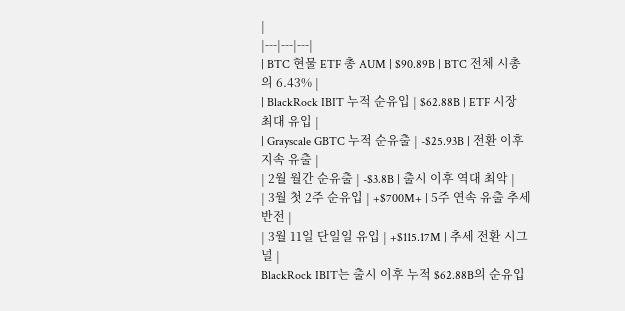|
|---|---|---|
| BTC 현물 ETF 총 AUM | $90.89B | BTC 전체 시총의 6.43% |
| BlackRock IBIT 누적 순유입 | $62.88B | ETF 시장 최대 유입 |
| Grayscale GBTC 누적 순유출 | -$25.93B | 전환 이후 지속 유출 |
| 2월 월간 순유출 | -$3.8B | 출시 이후 역대 최악 |
| 3월 첫 2주 순유입 | +$700M+ | 5주 연속 유출 추세 반전 |
| 3월 11일 단일일 유입 | +$115.17M | 추세 전환 시그널 |
BlackRock IBIT는 출시 이후 누적 $62.88B의 순유입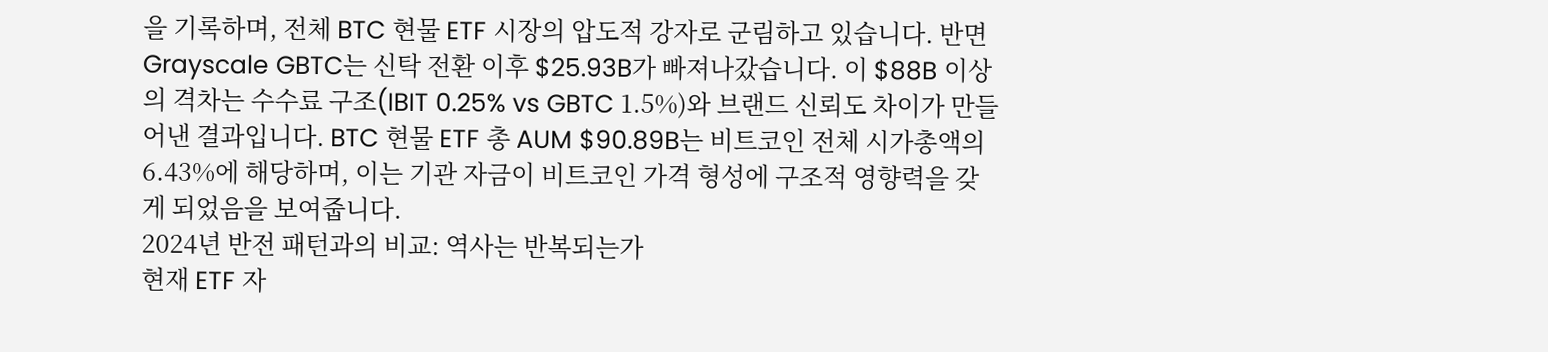을 기록하며, 전체 BTC 현물 ETF 시장의 압도적 강자로 군림하고 있습니다. 반면 Grayscale GBTC는 신탁 전환 이후 $25.93B가 빠져나갔습니다. 이 $88B 이상의 격차는 수수료 구조(IBIT 0.25% vs GBTC 1.5%)와 브랜드 신뢰도 차이가 만들어낸 결과입니다. BTC 현물 ETF 총 AUM $90.89B는 비트코인 전체 시가총액의 6.43%에 해당하며, 이는 기관 자금이 비트코인 가격 형성에 구조적 영향력을 갖게 되었음을 보여줍니다.
2024년 반전 패턴과의 비교: 역사는 반복되는가
현재 ETF 자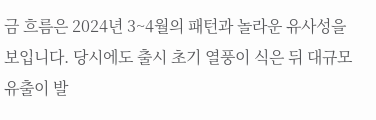금 흐름은 2024년 3~4월의 패턴과 놀라운 유사성을 보입니다. 당시에도 출시 초기 열풍이 식은 뒤 대규모 유출이 발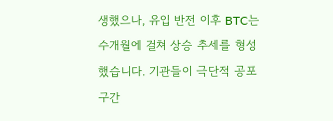생했으나, 유입 반전 이후 BTC는 수개월에 걸쳐 상승 추세를 형성했습니다. 기관들이 극단적 공포 구간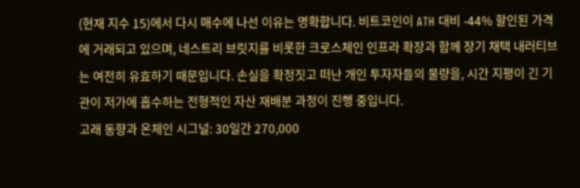(현재 지수 15)에서 다시 매수에 나선 이유는 명확합니다. 비트코인이 ATH 대비 -44% 할인된 가격에 거래되고 있으며, 네스트리 브릿지를 비롯한 크로스체인 인프라 확장과 함께 장기 채택 내러티브는 여전히 유효하기 때문입니다. 손실을 확정짓고 떠난 개인 투자자들의 물량을, 시간 지평이 긴 기관이 저가에 흡수하는 전형적인 자산 재배분 과정이 진행 중입니다.
고래 동향과 온체인 시그널: 30일간 270,000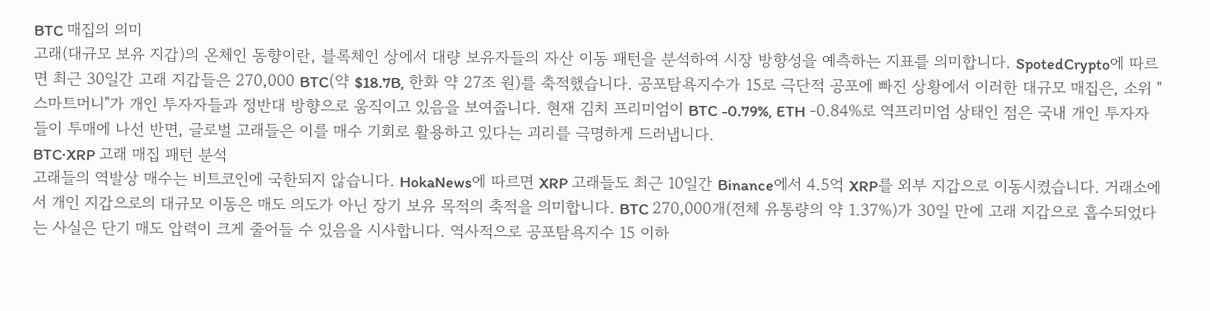BTC 매집의 의미
고래(대규모 보유 지갑)의 온체인 동향이란, 블록체인 상에서 대량 보유자들의 자산 이동 패턴을 분석하여 시장 방향성을 예측하는 지표를 의미합니다. SpotedCrypto에 따르면 최근 30일간 고래 지갑들은 270,000 BTC(약 $18.7B, 한화 약 27조 원)를 축적했습니다. 공포탐욕지수가 15로 극단적 공포에 빠진 상황에서 이러한 대규모 매집은, 소위 "스마트머니"가 개인 투자자들과 정반대 방향으로 움직이고 있음을 보여줍니다. 현재 김치 프리미엄이 BTC -0.79%, ETH -0.84%로 역프리미엄 상태인 점은 국내 개인 투자자들이 투매에 나선 반면, 글로벌 고래들은 이를 매수 기회로 활용하고 있다는 괴리를 극명하게 드러냅니다.
BTC·XRP 고래 매집 패턴 분석
고래들의 역발상 매수는 비트코인에 국한되지 않습니다. HokaNews에 따르면 XRP 고래들도 최근 10일간 Binance에서 4.5억 XRP를 외부 지갑으로 이동시켰습니다. 거래소에서 개인 지갑으로의 대규모 이동은 매도 의도가 아닌 장기 보유 목적의 축적을 의미합니다. BTC 270,000개(전체 유통량의 약 1.37%)가 30일 만에 고래 지갑으로 흡수되었다는 사실은 단기 매도 압력이 크게 줄어들 수 있음을 시사합니다. 역사적으로 공포탐욕지수 15 이하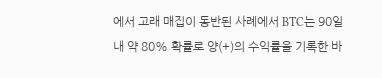에서 고래 매집이 동반된 사례에서 BTC는 90일 내 약 80% 확률로 양(+)의 수익률을 기록한 바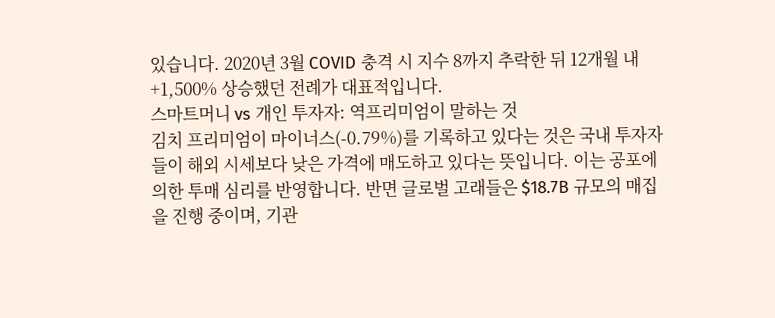있습니다. 2020년 3월 COVID 충격 시 지수 8까지 추락한 뒤 12개월 내 +1,500% 상승했던 전례가 대표적입니다.
스마트머니 vs 개인 투자자: 역프리미엄이 말하는 것
김치 프리미엄이 마이너스(-0.79%)를 기록하고 있다는 것은 국내 투자자들이 해외 시세보다 낮은 가격에 매도하고 있다는 뜻입니다. 이는 공포에 의한 투매 심리를 반영합니다. 반면 글로벌 고래들은 $18.7B 규모의 매집을 진행 중이며, 기관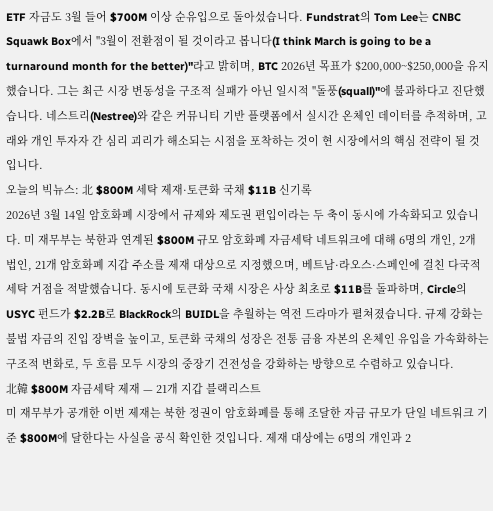ETF 자금도 3월 들어 $700M 이상 순유입으로 돌아섰습니다. Fundstrat의 Tom Lee는 CNBC Squawk Box에서 "3월이 전환점이 될 것이라고 봅니다(I think March is going to be a turnaround month for the better)"라고 밝히며, BTC 2026년 목표가 $200,000~$250,000을 유지했습니다. 그는 최근 시장 변동성을 구조적 실패가 아닌 일시적 "돌풍(squall)"에 불과하다고 진단했습니다. 네스트리(Nestree)와 같은 커뮤니티 기반 플랫폼에서 실시간 온체인 데이터를 추적하며, 고래와 개인 투자자 간 심리 괴리가 해소되는 시점을 포착하는 것이 현 시장에서의 핵심 전략이 될 것입니다.
오늘의 빅뉴스: 北 $800M 세탁 제재·토큰화 국채 $11B 신기록
2026년 3월 14일 암호화폐 시장에서 규제와 제도권 편입이라는 두 축이 동시에 가속화되고 있습니다. 미 재무부는 북한과 연계된 $800M 규모 암호화폐 자금세탁 네트워크에 대해 6명의 개인, 2개 법인, 21개 암호화폐 지갑 주소를 제재 대상으로 지정했으며, 베트남·라오스·스페인에 걸친 다국적 세탁 거점을 적발했습니다. 동시에 토큰화 국채 시장은 사상 최초로 $11B를 돌파하며, Circle의 USYC 펀드가 $2.2B로 BlackRock의 BUIDL을 추월하는 역전 드라마가 펼쳐졌습니다. 규제 강화는 불법 자금의 진입 장벽을 높이고, 토큰화 국채의 성장은 전통 금융 자본의 온체인 유입을 가속화하는 구조적 변화로, 두 흐름 모두 시장의 중장기 건전성을 강화하는 방향으로 수렴하고 있습니다.
北韓 $800M 자금세탁 제재 — 21개 지갑 블랙리스트
미 재무부가 공개한 이번 제재는 북한 정권이 암호화폐를 통해 조달한 자금 규모가 단일 네트워크 기준 $800M에 달한다는 사실을 공식 확인한 것입니다. 제재 대상에는 6명의 개인과 2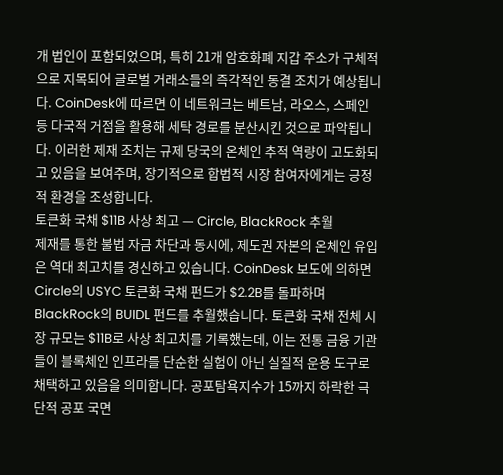개 법인이 포함되었으며, 특히 21개 암호화폐 지갑 주소가 구체적으로 지목되어 글로벌 거래소들의 즉각적인 동결 조치가 예상됩니다. CoinDesk에 따르면 이 네트워크는 베트남, 라오스, 스페인 등 다국적 거점을 활용해 세탁 경로를 분산시킨 것으로 파악됩니다. 이러한 제재 조치는 규제 당국의 온체인 추적 역량이 고도화되고 있음을 보여주며, 장기적으로 합법적 시장 참여자에게는 긍정적 환경을 조성합니다.
토큰화 국채 $11B 사상 최고 — Circle, BlackRock 추월
제재를 통한 불법 자금 차단과 동시에, 제도권 자본의 온체인 유입은 역대 최고치를 경신하고 있습니다. CoinDesk 보도에 의하면 Circle의 USYC 토큰화 국채 펀드가 $2.2B를 돌파하며 BlackRock의 BUIDL 펀드를 추월했습니다. 토큰화 국채 전체 시장 규모는 $11B로 사상 최고치를 기록했는데, 이는 전통 금융 기관들이 블록체인 인프라를 단순한 실험이 아닌 실질적 운용 도구로 채택하고 있음을 의미합니다. 공포탐욕지수가 15까지 하락한 극단적 공포 국면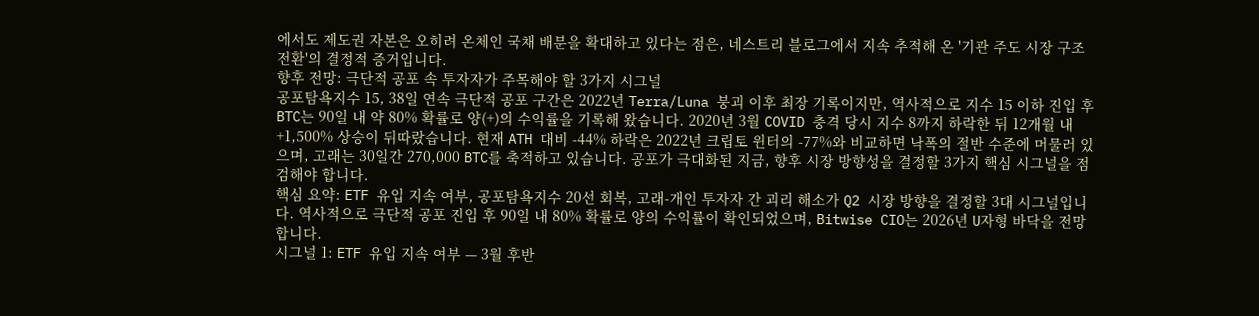에서도 제도권 자본은 오히려 온체인 국채 배분을 확대하고 있다는 점은, 네스트리 블로그에서 지속 추적해 온 '기관 주도 시장 구조 전환'의 결정적 증거입니다.
향후 전망: 극단적 공포 속 투자자가 주목해야 할 3가지 시그널
공포탐욕지수 15, 38일 연속 극단적 공포 구간은 2022년 Terra/Luna 붕괴 이후 최장 기록이지만, 역사적으로 지수 15 이하 진입 후 BTC는 90일 내 약 80% 확률로 양(+)의 수익률을 기록해 왔습니다. 2020년 3월 COVID 충격 당시 지수 8까지 하락한 뒤 12개월 내 +1,500% 상승이 뒤따랐습니다. 현재 ATH 대비 -44% 하락은 2022년 크립토 윈터의 -77%와 비교하면 낙폭의 절반 수준에 머물러 있으며, 고래는 30일간 270,000 BTC를 축적하고 있습니다. 공포가 극대화된 지금, 향후 시장 방향성을 결정할 3가지 핵심 시그널을 점검해야 합니다.
핵심 요약: ETF 유입 지속 여부, 공포탐욕지수 20선 회복, 고래-개인 투자자 간 괴리 해소가 Q2 시장 방향을 결정할 3대 시그널입니다. 역사적으로 극단적 공포 진입 후 90일 내 80% 확률로 양의 수익률이 확인되었으며, Bitwise CIO는 2026년 U자형 바닥을 전망합니다.
시그널 1: ETF 유입 지속 여부 — 3월 후반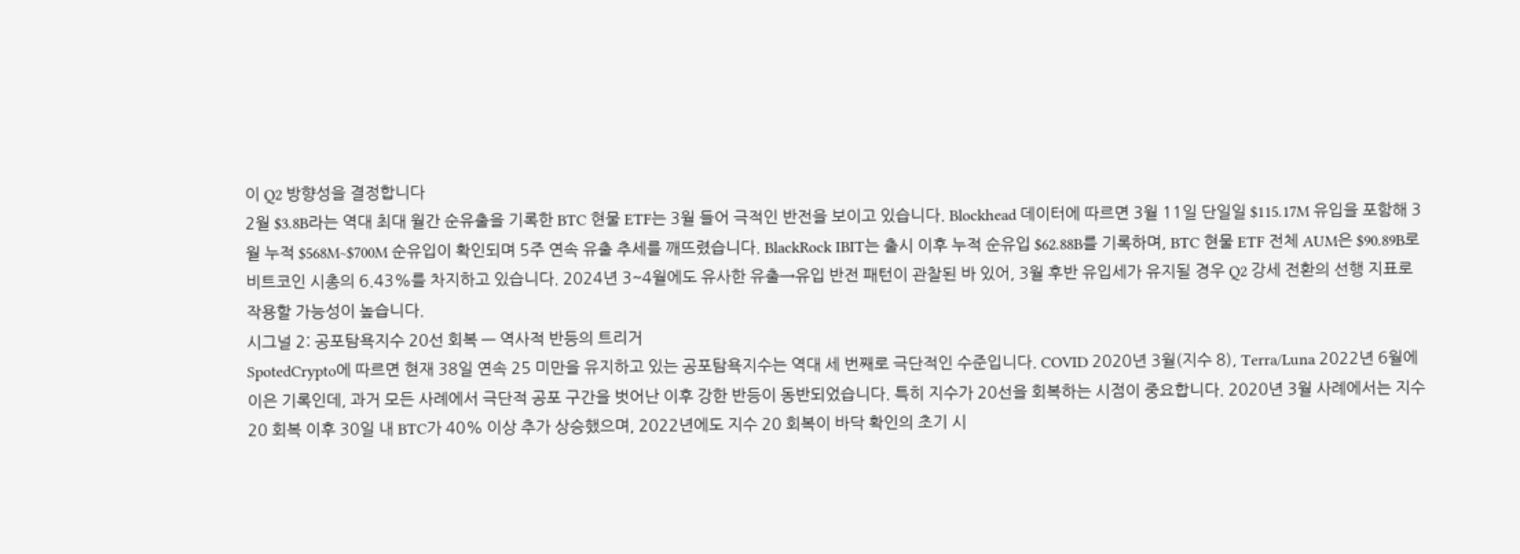이 Q2 방향성을 결정합니다
2월 $3.8B라는 역대 최대 월간 순유출을 기록한 BTC 현물 ETF는 3월 들어 극적인 반전을 보이고 있습니다. Blockhead 데이터에 따르면 3월 11일 단일일 $115.17M 유입을 포함해 3월 누적 $568M~$700M 순유입이 확인되며 5주 연속 유출 추세를 깨뜨렸습니다. BlackRock IBIT는 출시 이후 누적 순유입 $62.88B를 기록하며, BTC 현물 ETF 전체 AUM은 $90.89B로 비트코인 시총의 6.43%를 차지하고 있습니다. 2024년 3~4월에도 유사한 유출→유입 반전 패턴이 관찰된 바 있어, 3월 후반 유입세가 유지될 경우 Q2 강세 전환의 선행 지표로 작용할 가능성이 높습니다.
시그널 2: 공포탐욕지수 20선 회복 — 역사적 반등의 트리거
SpotedCrypto에 따르면 현재 38일 연속 25 미만을 유지하고 있는 공포탐욕지수는 역대 세 번째로 극단적인 수준입니다. COVID 2020년 3월(지수 8), Terra/Luna 2022년 6월에 이은 기록인데, 과거 모든 사례에서 극단적 공포 구간을 벗어난 이후 강한 반등이 동반되었습니다. 특히 지수가 20선을 회복하는 시점이 중요합니다. 2020년 3월 사례에서는 지수 20 회복 이후 30일 내 BTC가 40% 이상 추가 상승했으며, 2022년에도 지수 20 회복이 바닥 확인의 초기 시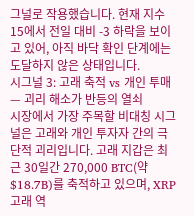그널로 작용했습니다. 현재 지수 15에서 전일 대비 -3 하락을 보이고 있어, 아직 바닥 확인 단계에는 도달하지 않은 상태입니다.
시그널 3: 고래 축적 vs 개인 투매 — 괴리 해소가 반등의 열쇠
시장에서 가장 주목할 비대칭 시그널은 고래와 개인 투자자 간의 극단적 괴리입니다. 고래 지갑은 최근 30일간 270,000 BTC(약 $18.7B)를 축적하고 있으며, XRP 고래 역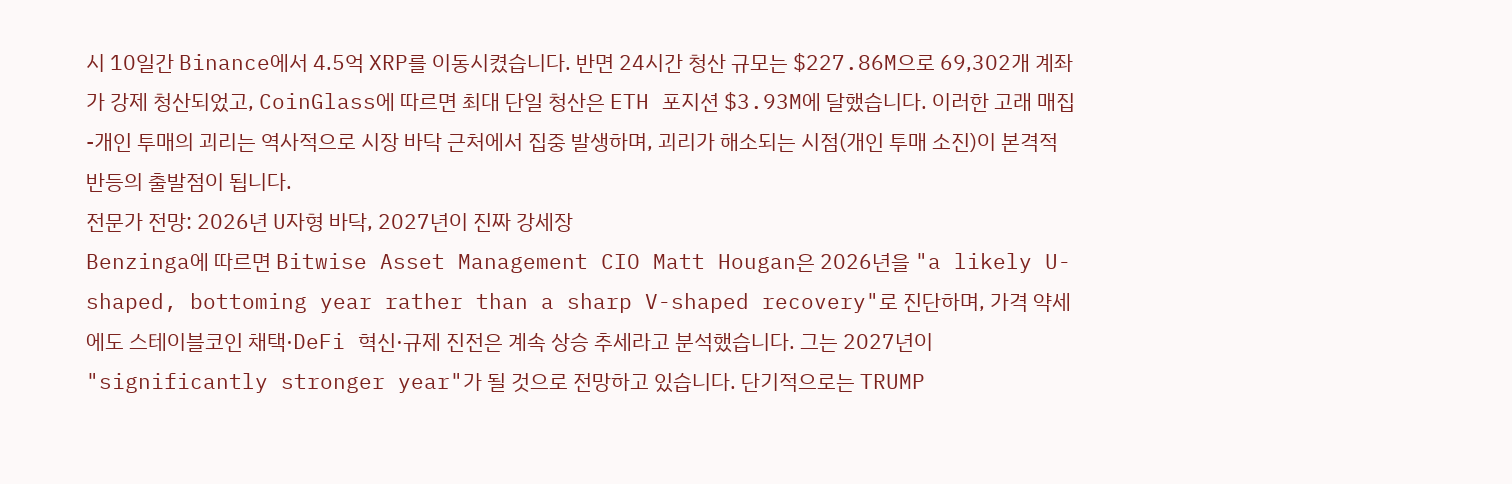시 10일간 Binance에서 4.5억 XRP를 이동시켰습니다. 반면 24시간 청산 규모는 $227.86M으로 69,302개 계좌가 강제 청산되었고, CoinGlass에 따르면 최대 단일 청산은 ETH 포지션 $3.93M에 달했습니다. 이러한 고래 매집-개인 투매의 괴리는 역사적으로 시장 바닥 근처에서 집중 발생하며, 괴리가 해소되는 시점(개인 투매 소진)이 본격적 반등의 출발점이 됩니다.
전문가 전망: 2026년 U자형 바닥, 2027년이 진짜 강세장
Benzinga에 따르면 Bitwise Asset Management CIO Matt Hougan은 2026년을 "a likely U-shaped, bottoming year rather than a sharp V-shaped recovery"로 진단하며, 가격 약세에도 스테이블코인 채택·DeFi 혁신·규제 진전은 계속 상승 추세라고 분석했습니다. 그는 2027년이 "significantly stronger year"가 될 것으로 전망하고 있습니다. 단기적으로는 TRUMP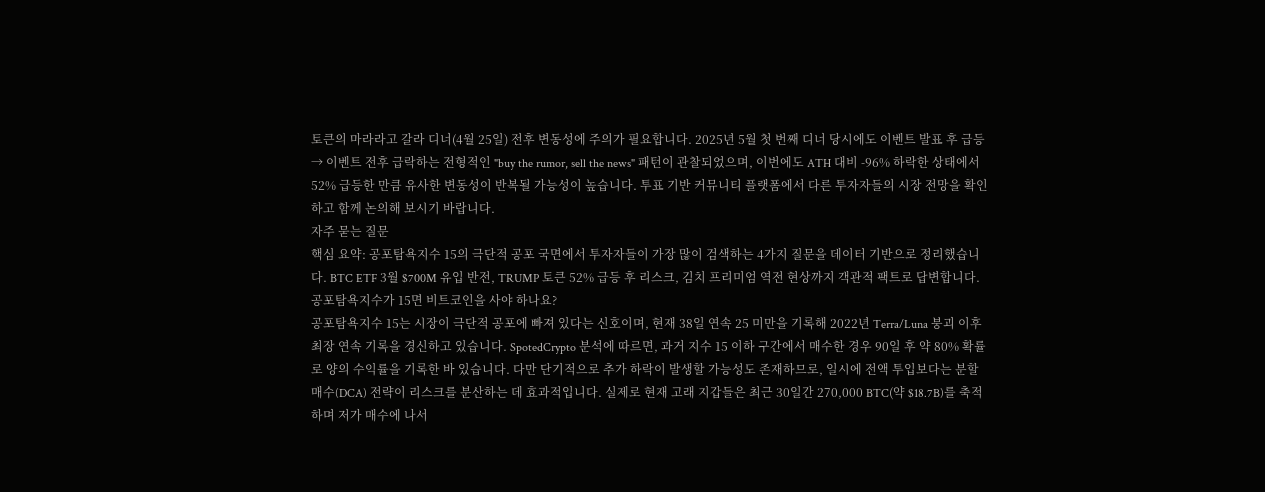토큰의 마라라고 갈라 디너(4월 25일) 전후 변동성에 주의가 필요합니다. 2025년 5월 첫 번째 디너 당시에도 이벤트 발표 후 급등 → 이벤트 전후 급락하는 전형적인 "buy the rumor, sell the news" 패턴이 관찰되었으며, 이번에도 ATH 대비 -96% 하락한 상태에서 52% 급등한 만큼 유사한 변동성이 반복될 가능성이 높습니다. 투표 기반 커뮤니티 플랫폼에서 다른 투자자들의 시장 전망을 확인하고 함께 논의해 보시기 바랍니다.
자주 묻는 질문
핵심 요약: 공포탐욕지수 15의 극단적 공포 국면에서 투자자들이 가장 많이 검색하는 4가지 질문을 데이터 기반으로 정리했습니다. BTC ETF 3월 $700M 유입 반전, TRUMP 토큰 52% 급등 후 리스크, 김치 프리미엄 역전 현상까지 객관적 팩트로 답변합니다.
공포탐욕지수가 15면 비트코인을 사야 하나요?
공포탐욕지수 15는 시장이 극단적 공포에 빠져 있다는 신호이며, 현재 38일 연속 25 미만을 기록해 2022년 Terra/Luna 붕괴 이후 최장 연속 기록을 경신하고 있습니다. SpotedCrypto 분석에 따르면, 과거 지수 15 이하 구간에서 매수한 경우 90일 후 약 80% 확률로 양의 수익률을 기록한 바 있습니다. 다만 단기적으로 추가 하락이 발생할 가능성도 존재하므로, 일시에 전액 투입보다는 분할 매수(DCA) 전략이 리스크를 분산하는 데 효과적입니다. 실제로 현재 고래 지갑들은 최근 30일간 270,000 BTC(약 $18.7B)를 축적하며 저가 매수에 나서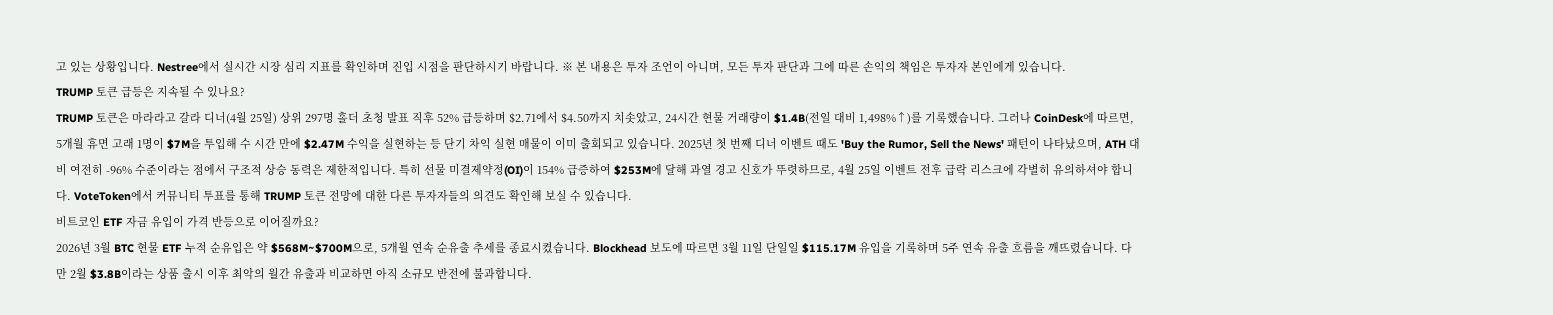고 있는 상황입니다. Nestree에서 실시간 시장 심리 지표를 확인하며 진입 시점을 판단하시기 바랍니다. ※ 본 내용은 투자 조언이 아니며, 모든 투자 판단과 그에 따른 손익의 책임은 투자자 본인에게 있습니다.
TRUMP 토큰 급등은 지속될 수 있나요?
TRUMP 토큰은 마라라고 갈라 디너(4월 25일) 상위 297명 홀더 초청 발표 직후 52% 급등하며 $2.71에서 $4.50까지 치솟았고, 24시간 현물 거래량이 $1.4B(전일 대비 1,498%↑)를 기록했습니다. 그러나 CoinDesk에 따르면, 5개월 휴면 고래 1명이 $7M을 투입해 수 시간 만에 $2.47M 수익을 실현하는 등 단기 차익 실현 매물이 이미 출회되고 있습니다. 2025년 첫 번째 디너 이벤트 때도 'Buy the Rumor, Sell the News' 패턴이 나타났으며, ATH 대비 여전히 -96% 수준이라는 점에서 구조적 상승 동력은 제한적입니다. 특히 선물 미결제약정(OI)이 154% 급증하여 $253M에 달해 과열 경고 신호가 뚜렷하므로, 4월 25일 이벤트 전후 급락 리스크에 각별히 유의하셔야 합니다. VoteToken에서 커뮤니티 투표를 통해 TRUMP 토큰 전망에 대한 다른 투자자들의 의견도 확인해 보실 수 있습니다.
비트코인 ETF 자금 유입이 가격 반등으로 이어질까요?
2026년 3월 BTC 현물 ETF 누적 순유입은 약 $568M~$700M으로, 5개월 연속 순유출 추세를 종료시켰습니다. Blockhead 보도에 따르면 3월 11일 단일일 $115.17M 유입을 기록하며 5주 연속 유출 흐름을 깨뜨렸습니다. 다만 2월 $3.8B이라는 상품 출시 이후 최악의 월간 유출과 비교하면 아직 소규모 반전에 불과합니다.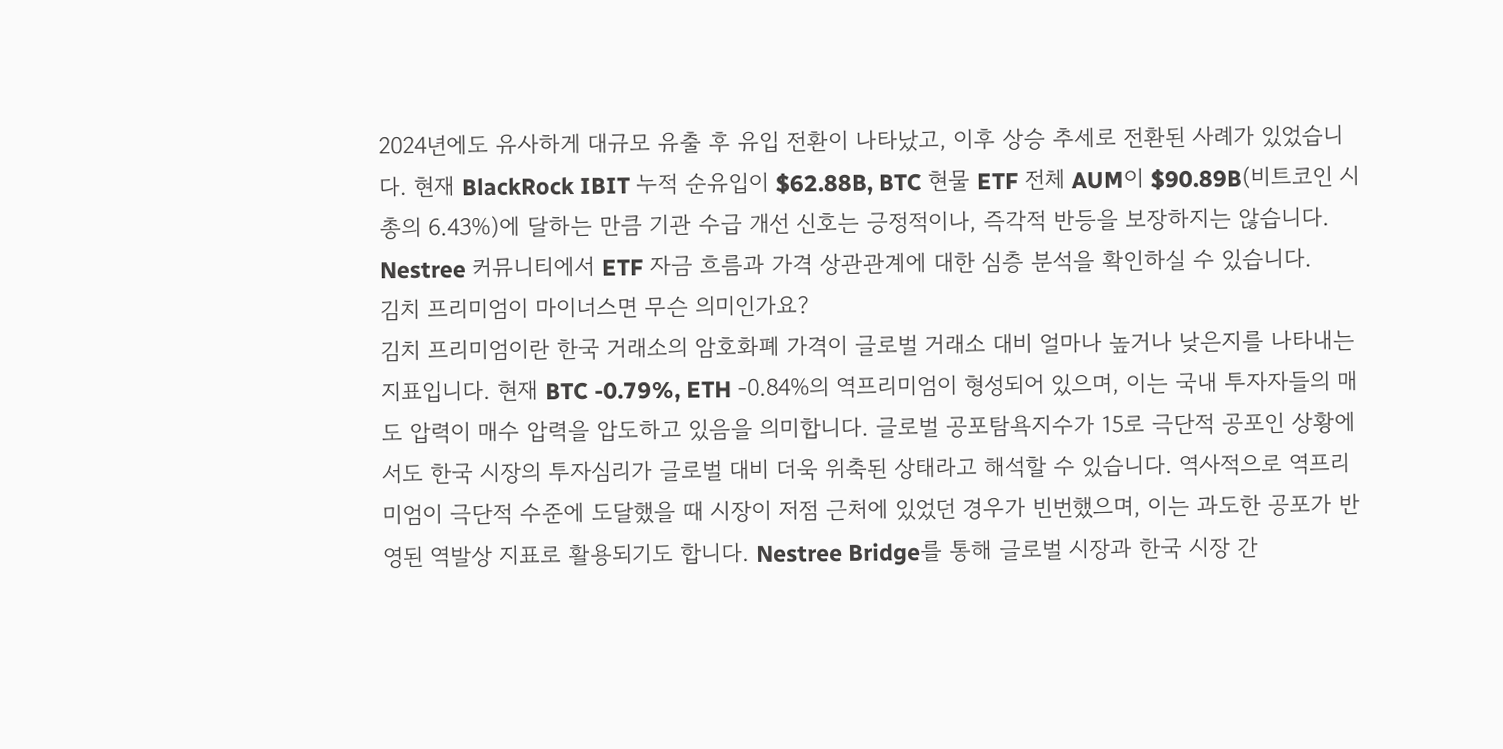2024년에도 유사하게 대규모 유출 후 유입 전환이 나타났고, 이후 상승 추세로 전환된 사례가 있었습니다. 현재 BlackRock IBIT 누적 순유입이 $62.88B, BTC 현물 ETF 전체 AUM이 $90.89B(비트코인 시총의 6.43%)에 달하는 만큼 기관 수급 개선 신호는 긍정적이나, 즉각적 반등을 보장하지는 않습니다. Nestree 커뮤니티에서 ETF 자금 흐름과 가격 상관관계에 대한 심층 분석을 확인하실 수 있습니다.
김치 프리미엄이 마이너스면 무슨 의미인가요?
김치 프리미엄이란 한국 거래소의 암호화폐 가격이 글로벌 거래소 대비 얼마나 높거나 낮은지를 나타내는 지표입니다. 현재 BTC -0.79%, ETH -0.84%의 역프리미엄이 형성되어 있으며, 이는 국내 투자자들의 매도 압력이 매수 압력을 압도하고 있음을 의미합니다. 글로벌 공포탐욕지수가 15로 극단적 공포인 상황에서도 한국 시장의 투자심리가 글로벌 대비 더욱 위축된 상태라고 해석할 수 있습니다. 역사적으로 역프리미엄이 극단적 수준에 도달했을 때 시장이 저점 근처에 있었던 경우가 빈번했으며, 이는 과도한 공포가 반영된 역발상 지표로 활용되기도 합니다. Nestree Bridge를 통해 글로벌 시장과 한국 시장 간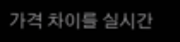가격 차이를 실시간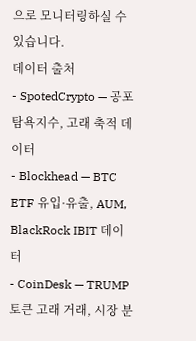으로 모니터링하실 수 있습니다.
데이터 출처
- SpotedCrypto — 공포탐욕지수, 고래 축적 데이터
- Blockhead — BTC ETF 유입·유출, AUM, BlackRock IBIT 데이터
- CoinDesk — TRUMP 토큰 고래 거래, 시장 분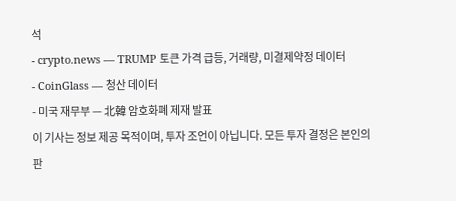석
- crypto.news — TRUMP 토큰 가격 급등, 거래량, 미결제약정 데이터
- CoinGlass — 청산 데이터
- 미국 재무부 — 北韓 암호화폐 제재 발표
이 기사는 정보 제공 목적이며, 투자 조언이 아닙니다. 모든 투자 결정은 본인의 판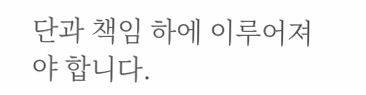단과 책임 하에 이루어져야 합니다.